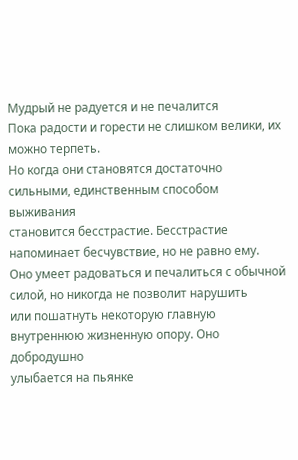Мудрый не радуется и не печалится
Пока радости и горести не слишком велики, их можно терпеть.
Но когда они становятся достаточно сильными, единственным способом выживания
становится бесстрастие. Бесстрастие напоминает бесчувствие, но не равно ему.
Оно умеет радоваться и печалиться с обычной силой, но никогда не позволит нарушить
или пошатнуть некоторую главную внутреннюю жизненную опору. Оно добродушно
улыбается на пьянке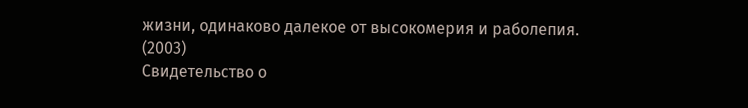жизни, одинаково далекое от высокомерия и раболепия.
(2003)
Свидетельство о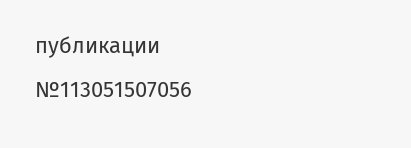публикации №113051507056